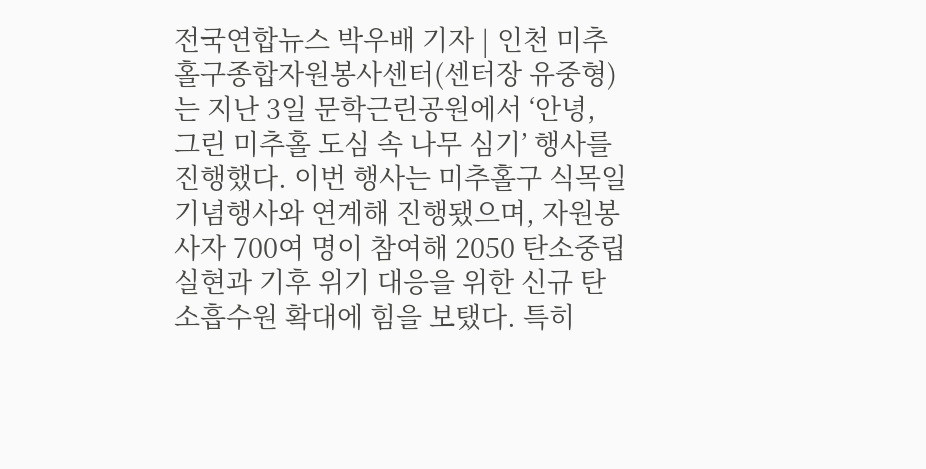전국연합뉴스 박우배 기자 | 인천 미추홀구종합자원봉사센터(센터장 유중형)는 지난 3일 문학근린공원에서 ‘안녕, 그린 미추홀 도심 속 나무 심기’ 행사를 진행했다. 이번 행사는 미추홀구 식목일 기념행사와 연계해 진행됐으며, 자원봉사자 700여 명이 참여해 2050 탄소중립 실현과 기후 위기 대응을 위한 신규 탄소흡수원 확대에 힘을 보탰다. 특히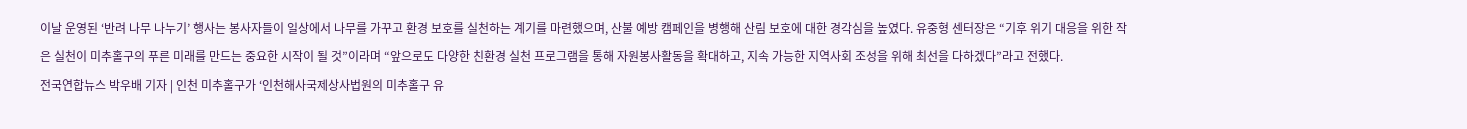이날 운영된 ‘반려 나무 나누기’ 행사는 봉사자들이 일상에서 나무를 가꾸고 환경 보호를 실천하는 계기를 마련했으며, 산불 예방 캠페인을 병행해 산림 보호에 대한 경각심을 높였다. 유중형 센터장은 “기후 위기 대응을 위한 작은 실천이 미추홀구의 푸른 미래를 만드는 중요한 시작이 될 것”이라며 “앞으로도 다양한 친환경 실천 프로그램을 통해 자원봉사활동을 확대하고, 지속 가능한 지역사회 조성을 위해 최선을 다하겠다”라고 전했다.
전국연합뉴스 박우배 기자 | 인천 미추홀구가 ‘인천해사국제상사법원의 미추홀구 유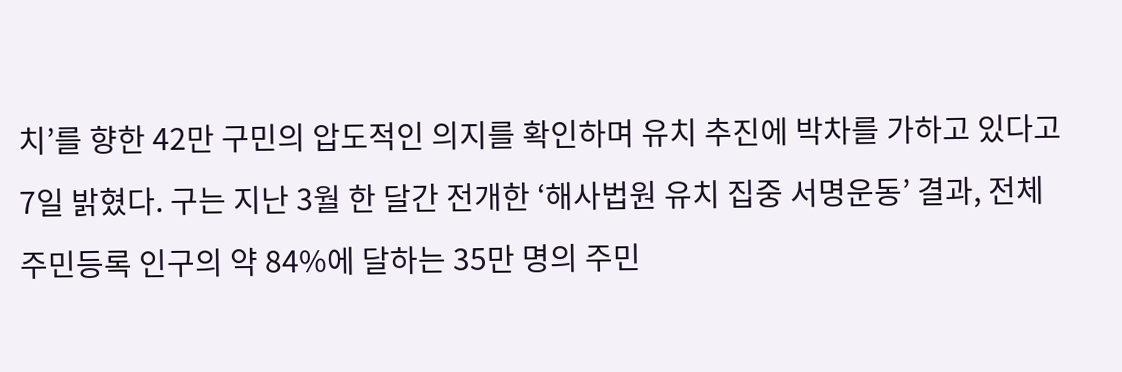치’를 향한 42만 구민의 압도적인 의지를 확인하며 유치 추진에 박차를 가하고 있다고 7일 밝혔다. 구는 지난 3월 한 달간 전개한 ‘해사법원 유치 집중 서명운동’ 결과, 전체 주민등록 인구의 약 84%에 달하는 35만 명의 주민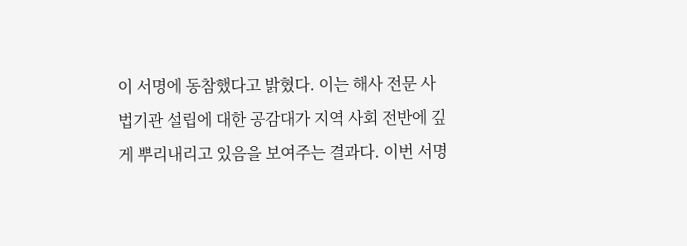이 서명에 동참했다고 밝혔다. 이는 해사 전문 사법기관 설립에 대한 공감대가 지역 사회 전반에 깊게 뿌리내리고 있음을 보여주는 결과다. 이번 서명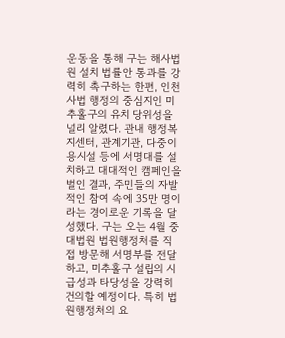운동을 통해 구는 해사법원 설치 법률안 통과를 강력히 촉구하는 한편, 인천 사법 행정의 중심지인 미추홀구의 유치 당위성을 널리 알렸다. 관내 행정복지센터, 관계기관, 다중이용시설 등에 서명대를 설치하고 대대적인 캠페인을 벌인 결과, 주민들의 자발적인 참여 속에 35만 명이라는 경이로운 기록을 달성했다. 구는 오는 4월 중 대법원 법원행정처를 직접 방문해 서명부를 전달하고, 미추홀구 설립의 시급성과 타당성을 강력히 건의할 예정이다. 특히 법원행정처의 요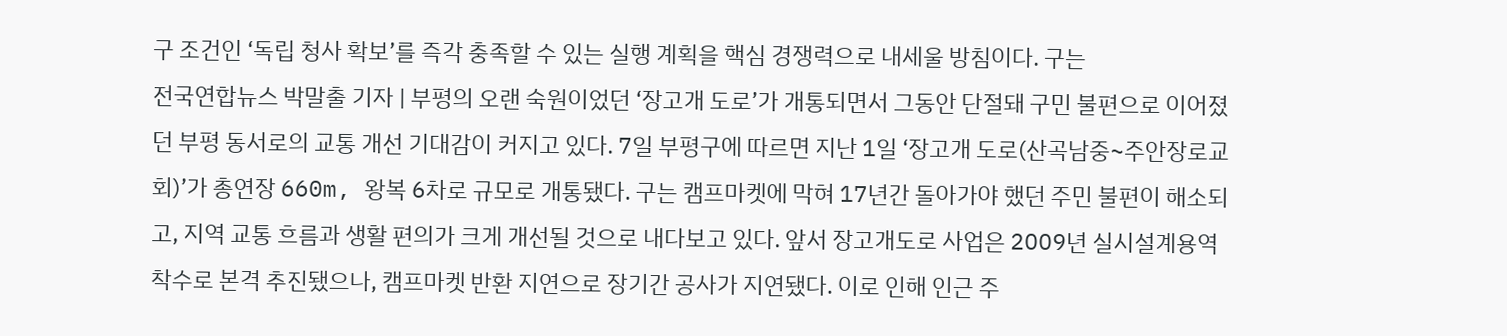구 조건인 ‘독립 청사 확보’를 즉각 충족할 수 있는 실행 계획을 핵심 경쟁력으로 내세울 방침이다. 구는
전국연합뉴스 박말출 기자 | 부평의 오랜 숙원이었던 ‘장고개 도로’가 개통되면서 그동안 단절돼 구민 불편으로 이어졌던 부평 동서로의 교통 개선 기대감이 커지고 있다. 7일 부평구에 따르면 지난 1일 ‘장고개 도로(산곡남중~주안장로교회)’가 총연장 660m, 왕복 6차로 규모로 개통됐다. 구는 캠프마켓에 막혀 17년간 돌아가야 했던 주민 불편이 해소되고, 지역 교통 흐름과 생활 편의가 크게 개선될 것으로 내다보고 있다. 앞서 장고개도로 사업은 2009년 실시설계용역 착수로 본격 추진됐으나, 캠프마켓 반환 지연으로 장기간 공사가 지연됐다. 이로 인해 인근 주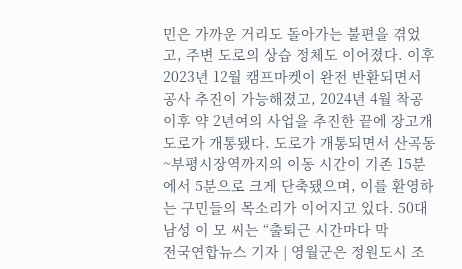민은 가까운 거리도 돌아가는 불편을 겪었고, 주변 도로의 상습 정체도 이어졌다. 이후 2023년 12월 캠프마켓이 완전 반환되면서 공사 추진이 가능해졌고, 2024년 4월 착공 이후 약 2년여의 사업을 추진한 끝에 장고개도로가 개통됐다. 도로가 개통되면서 산곡동~부평시장역까지의 이동 시간이 기존 15분에서 5분으로 크게 단축됐으며, 이를 환영하는 구민들의 목소리가 이어지고 있다. 50대 남성 이 모 씨는 “출퇴근 시간마다 막
전국연합뉴스 기자 | 영월군은 정원도시 조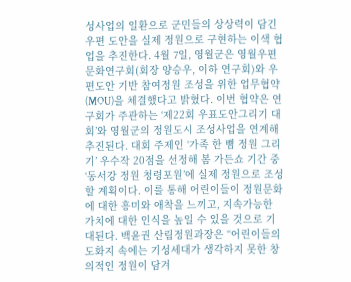성사업의 일환으로 군민들의 상상력이 담긴 우편 도안을 실제 정원으로 구현하는 이색 협업을 추진한다. 4월 7일, 영월군은 영월우편문화연구회(회장 양승우, 이하 연구회)와 우편도안 기반 참여정원 조성을 위한 업무협약(MOU)을 체결했다고 밝혔다. 이번 협약은 연구회가 주관하는 ‘제22회 우표도안그리기 대회’와 영월군의 정원도시 조성사업을 연계해 추진된다. 대회 주제인 ‘가족 한 뼘 정원 그리기’ 우수작 20점을 선정해 봄 가든쇼 기간 중 ‘동서강 정원 청령포원’에 실제 정원으로 조성할 계획이다. 이를 통해 어린이들이 정원문화에 대한 흥미와 애착을 느끼고, 지속가능한 가치에 대한 인식을 높일 수 있을 것으로 기대된다. 백윤권 산림정원과장은 “어린이들의 도화지 속에는 기성세대가 생각하지 못한 창의적인 정원이 담겨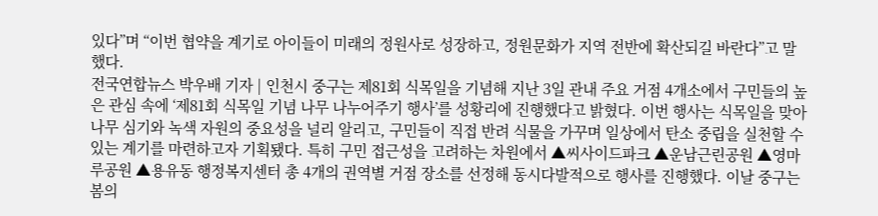있다”며 “이번 협약을 계기로 아이들이 미래의 정원사로 성장하고, 정원문화가 지역 전반에 확산되길 바란다”고 말했다.
전국연합뉴스 박우배 기자 | 인천시 중구는 제81회 식목일을 기념해 지난 3일 관내 주요 거점 4개소에서 구민들의 높은 관심 속에 ‘제81회 식목일 기념 나무 나누어주기 행사’를 성황리에 진행했다고 밝혔다. 이번 행사는 식목일을 맞아 나무 심기와 녹색 자원의 중요성을 널리 알리고, 구민들이 직접 반려 식물을 가꾸며 일상에서 탄소 중립을 실천할 수 있는 계기를 마련하고자 기획됐다. 특히 구민 접근성을 고려하는 차원에서 ▲씨사이드파크 ▲운남근린공원 ▲영마루공원 ▲용유동 행정복지센터 총 4개의 권역별 거점 장소를 선정해 동시다발적으로 행사를 진행했다. 이날 중구는 봄의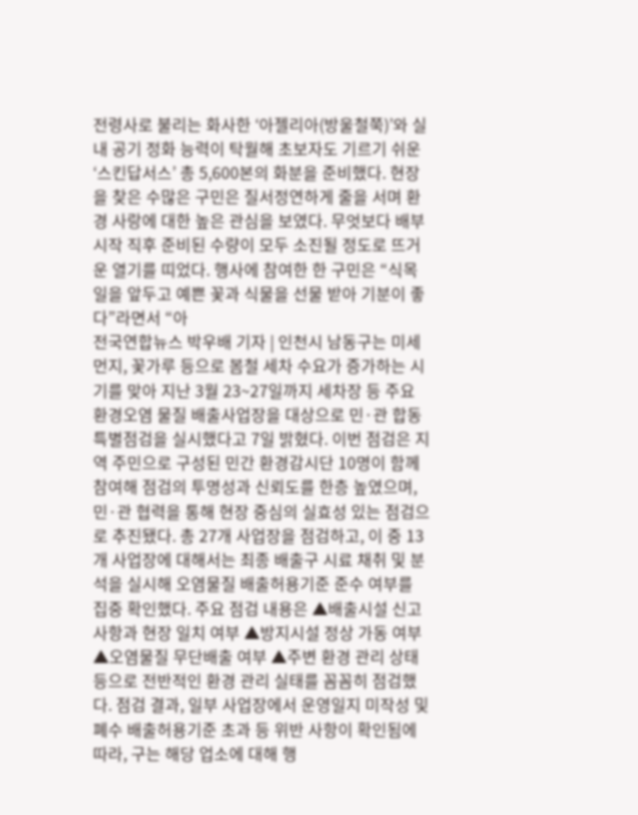전령사로 불리는 화사한 ‘아젤리아(방울철쭉)’와 실내 공기 정화 능력이 탁월해 초보자도 기르기 쉬운 ‘스킨답서스’ 총 5,600본의 화분을 준비했다. 현장을 찾은 수많은 구민은 질서정연하게 줄을 서며 환경 사랑에 대한 높은 관심을 보였다. 무엇보다 배부 시작 직후 준비된 수량이 모두 소진될 정도로 뜨거운 열기를 띠었다. 행사에 참여한 한 구민은 “식목일을 앞두고 예쁜 꽃과 식물을 선물 받아 기분이 좋다”라면서 “아
전국연합뉴스 박우배 기자 | 인천시 남동구는 미세먼지, 꽃가루 등으로 봄철 세차 수요가 증가하는 시기를 맞아 지난 3월 23~27일까지 세차장 등 주요 환경오염 물질 배출사업장을 대상으로 민·관 합동 특별점검을 실시했다고 7일 밝혔다. 이번 점검은 지역 주민으로 구성된 민간 환경감시단 10명이 함께 참여해 점검의 투명성과 신뢰도를 한층 높였으며, 민·관 협력을 통해 현장 중심의 실효성 있는 점검으로 추진됐다. 총 27개 사업장을 점검하고, 이 중 13개 사업장에 대해서는 최종 배출구 시료 채취 및 분석을 실시해 오염물질 배출허용기준 준수 여부를 집중 확인했다. 주요 점검 내용은 ▲배출시설 신고 사항과 현장 일치 여부 ▲방지시설 정상 가동 여부 ▲오염물질 무단배출 여부 ▲주변 환경 관리 상태 등으로 전반적인 환경 관리 실태를 꼼꼼히 점검했다. 점검 결과, 일부 사업장에서 운영일지 미작성 및 폐수 배출허용기준 초과 등 위반 사항이 확인됨에 따라, 구는 해당 업소에 대해 행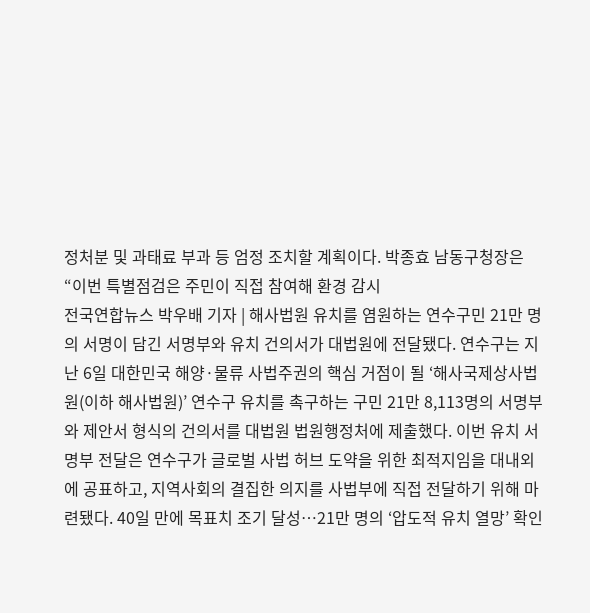정처분 및 과태료 부과 등 엄정 조치할 계획이다. 박종효 남동구청장은 “이번 특별점검은 주민이 직접 참여해 환경 감시
전국연합뉴스 박우배 기자 | 해사법원 유치를 염원하는 연수구민 21만 명의 서명이 담긴 서명부와 유치 건의서가 대법원에 전달됐다. 연수구는 지난 6일 대한민국 해양·물류 사법주권의 핵심 거점이 될 ‘해사국제상사법원(이하 해사법원)’ 연수구 유치를 촉구하는 구민 21만 8,113명의 서명부와 제안서 형식의 건의서를 대법원 법원행정처에 제출했다. 이번 유치 서명부 전달은 연수구가 글로벌 사법 허브 도약을 위한 최적지임을 대내외에 공표하고, 지역사회의 결집한 의지를 사법부에 직접 전달하기 위해 마련됐다. 40일 만에 목표치 조기 달성…21만 명의 ‘압도적 유치 열망’ 확인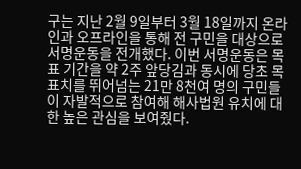구는 지난 2월 9일부터 3월 18일까지 온라인과 오프라인을 통해 전 구민을 대상으로 서명운동을 전개했다. 이번 서명운동은 목표 기간을 약 2주 앞당김과 동시에 당초 목표치를 뛰어넘는 21만 8천여 명의 구민들이 자발적으로 참여해 해사법원 유치에 대한 높은 관심을 보여줬다.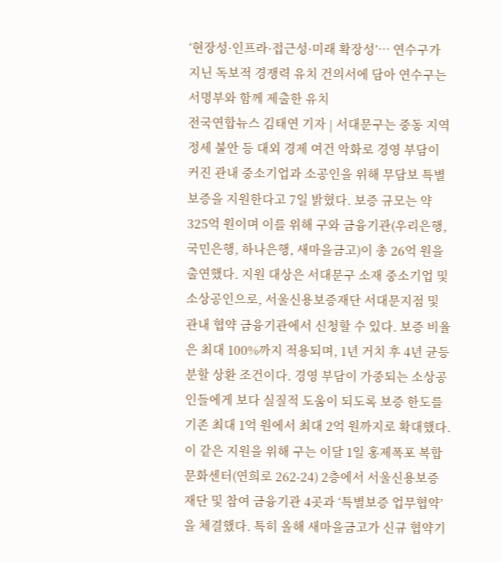‘현장성·인프라·접근성·미래 확장성’… 연수구가 지닌 독보적 경쟁력 유치 건의서에 담아 연수구는 서명부와 함께 제출한 유치
전국연합뉴스 김태연 기자 | 서대문구는 중동 지역 정세 불안 등 대외 경제 여건 악화로 경영 부담이 커진 관내 중소기업과 소공인을 위해 무담보 특별보증을 지원한다고 7일 밝혔다. 보증 규모는 약 325억 원이며 이를 위해 구와 금융기관(우리은행, 국민은행, 하나은행, 새마을금고)이 총 26억 원을 출연했다. 지원 대상은 서대문구 소재 중소기업 및 소상공인으로, 서울신용보증재단 서대문지점 및 관내 협약 금융기관에서 신청할 수 있다. 보증 비율은 최대 100%까지 적용되며, 1년 거치 후 4년 균등분할 상환 조건이다. 경영 부담이 가중되는 소상공인들에게 보다 실질적 도움이 되도록 보증 한도를 기존 최대 1억 원에서 최대 2억 원까지로 확대했다. 이 같은 지원을 위해 구는 이달 1일 홍제폭포 복합문화센터(연희로 262-24) 2층에서 서울신용보증재단 및 참여 금융기관 4곳과 ‘특별보증 업무협약’을 체결했다. 특히 올해 새마을금고가 신규 협약기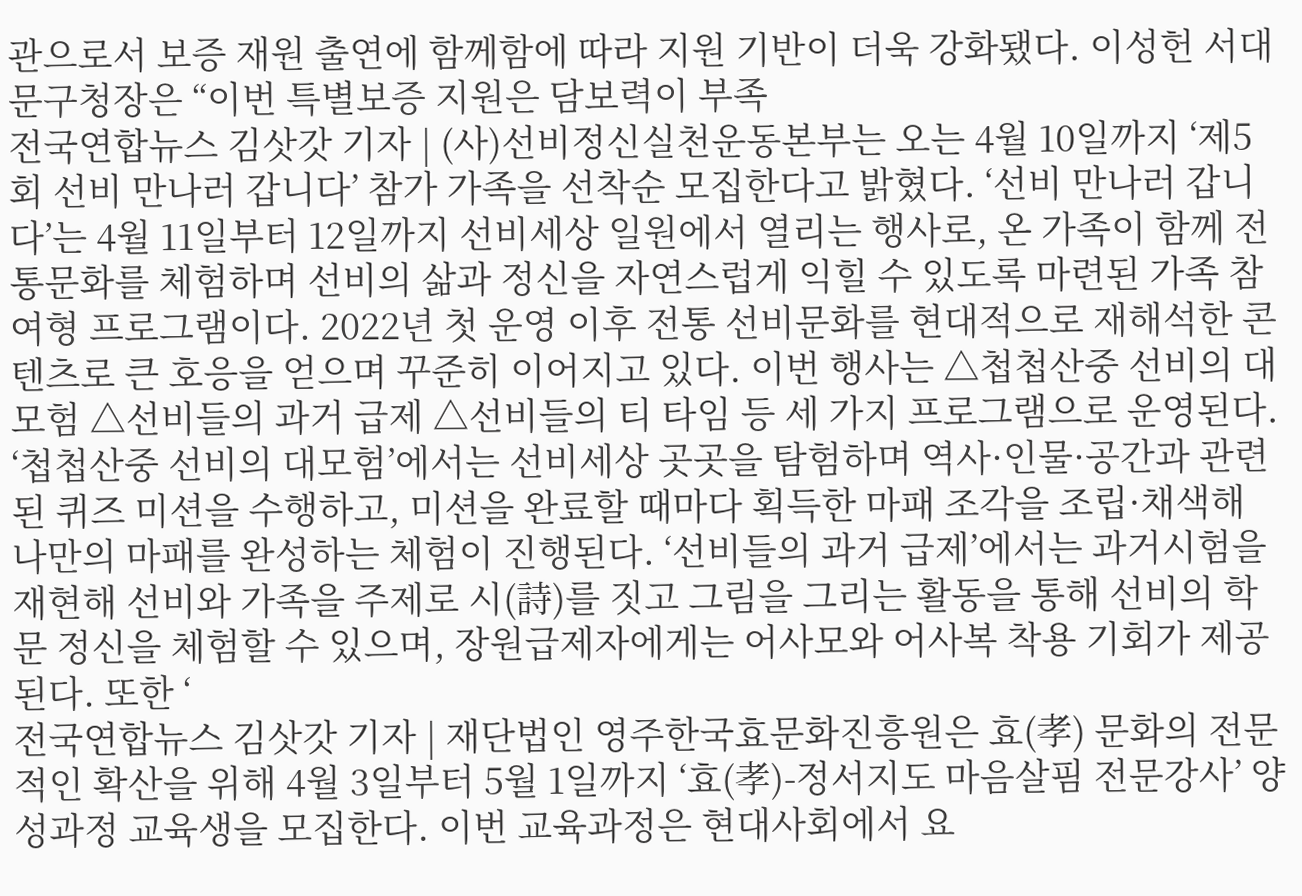관으로서 보증 재원 출연에 함께함에 따라 지원 기반이 더욱 강화됐다. 이성헌 서대문구청장은 “이번 특별보증 지원은 담보력이 부족
전국연합뉴스 김삿갓 기자 | (사)선비정신실천운동본부는 오는 4월 10일까지 ‘제5회 선비 만나러 갑니다’ 참가 가족을 선착순 모집한다고 밝혔다. ‘선비 만나러 갑니다’는 4월 11일부터 12일까지 선비세상 일원에서 열리는 행사로, 온 가족이 함께 전통문화를 체험하며 선비의 삶과 정신을 자연스럽게 익힐 수 있도록 마련된 가족 참여형 프로그램이다. 2022년 첫 운영 이후 전통 선비문화를 현대적으로 재해석한 콘텐츠로 큰 호응을 얻으며 꾸준히 이어지고 있다. 이번 행사는 △첩첩산중 선비의 대모험 △선비들의 과거 급제 △선비들의 티 타임 등 세 가지 프로그램으로 운영된다. ‘첩첩산중 선비의 대모험’에서는 선비세상 곳곳을 탐험하며 역사·인물·공간과 관련된 퀴즈 미션을 수행하고, 미션을 완료할 때마다 획득한 마패 조각을 조립·채색해 나만의 마패를 완성하는 체험이 진행된다. ‘선비들의 과거 급제’에서는 과거시험을 재현해 선비와 가족을 주제로 시(詩)를 짓고 그림을 그리는 활동을 통해 선비의 학문 정신을 체험할 수 있으며, 장원급제자에게는 어사모와 어사복 착용 기회가 제공된다. 또한 ‘
전국연합뉴스 김삿갓 기자 | 재단법인 영주한국효문화진흥원은 효(孝) 문화의 전문적인 확산을 위해 4월 3일부터 5월 1일까지 ‘효(孝)-정서지도 마음살핌 전문강사’ 양성과정 교육생을 모집한다. 이번 교육과정은 현대사회에서 요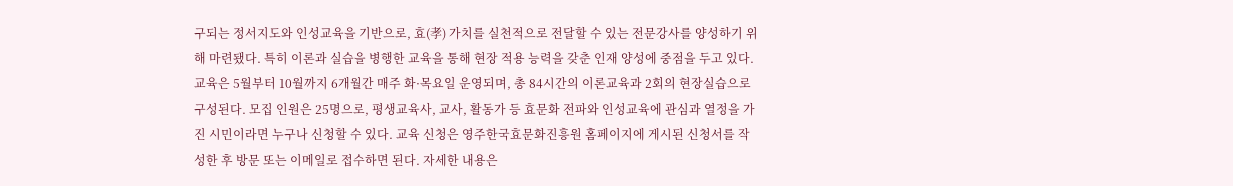구되는 정서지도와 인성교육을 기반으로, 효(孝) 가치를 실천적으로 전달할 수 있는 전문강사를 양성하기 위해 마련됐다. 특히 이론과 실습을 병행한 교육을 통해 현장 적용 능력을 갖춘 인재 양성에 중점을 두고 있다. 교육은 5월부터 10월까지 6개월간 매주 화·목요일 운영되며, 총 84시간의 이론교육과 2회의 현장실습으로 구성된다. 모집 인원은 25명으로, 평생교육사, 교사, 활동가 등 효문화 전파와 인성교육에 관심과 열정을 가진 시민이라면 누구나 신청할 수 있다. 교육 신청은 영주한국효문화진흥원 홈페이지에 게시된 신청서를 작성한 후 방문 또는 이메일로 접수하면 된다. 자세한 내용은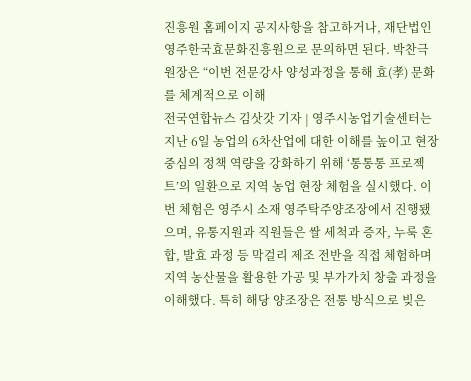진흥원 홈페이지 공지사항을 참고하거나, 재단법인 영주한국효문화진흥원으로 문의하면 된다. 박찬극 원장은 “이번 전문강사 양성과정을 통해 효(孝) 문화를 체계적으로 이해
전국연합뉴스 김삿갓 기자 | 영주시농업기술센터는 지난 6일 농업의 6차산업에 대한 이해를 높이고 현장 중심의 정책 역량을 강화하기 위해 ‘통통통 프로젝트’의 일환으로 지역 농업 현장 체험을 실시했다. 이번 체험은 영주시 소재 영주탁주양조장에서 진행됐으며, 유통지원과 직원들은 쌀 세척과 증자, 누룩 혼합, 발효 과정 등 막걸리 제조 전반을 직접 체험하며 지역 농산물을 활용한 가공 및 부가가치 창출 과정을 이해했다. 특히 해당 양조장은 전통 방식으로 빚은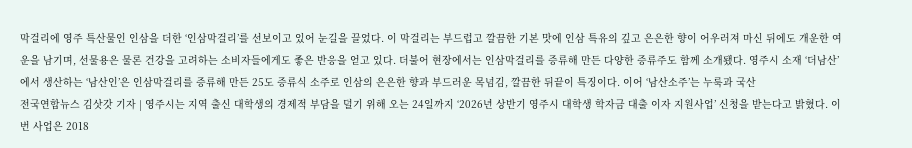막걸리에 영주 특산물인 인삼을 더한 ‘인삼막걸리’를 선보이고 있어 눈길을 끌었다. 이 막걸리는 부드럽고 깔끔한 기본 맛에 인삼 특유의 깊고 은은한 향이 어우러져 마신 뒤에도 개운한 여운을 남기며, 선물용은 물론 건강을 고려하는 소비자들에게도 좋은 반응을 얻고 있다. 더불어 현장에서는 인삼막걸리를 증류해 만든 다양한 증류주도 함께 소개됐다. 영주시 소재 ‘더남산’에서 생산하는 ‘남산인’은 인삼막걸리를 증류해 만든 25도 증류식 소주로 인삼의 은은한 향과 부드러운 목넘김, 깔끔한 뒤끝이 특징이다. 이어 ‘남산소주’는 누룩과 국산
전국연합뉴스 김삿갓 기자 | 영주시는 지역 출신 대학생의 경제적 부담을 덜기 위해 오는 24일까지 ‘2026년 상반기 영주시 대학생 학자금 대출 이자 지원사업’ 신청을 받는다고 밝혔다. 이번 사업은 2018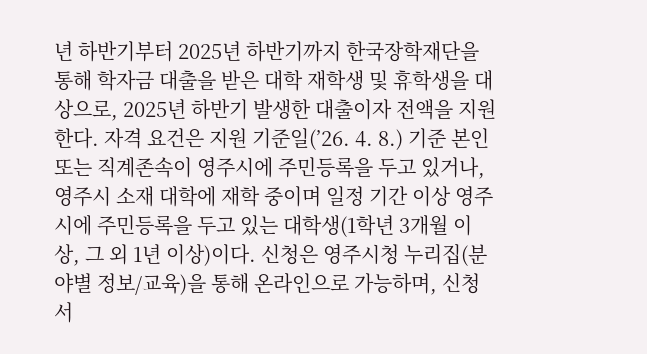년 하반기부터 2025년 하반기까지 한국장학재단을 통해 학자금 대출을 받은 대학 재학생 및 휴학생을 대상으로, 2025년 하반기 발생한 대출이자 전액을 지원한다. 자격 요건은 지원 기준일(’26. 4. 8.) 기준 본인 또는 직계존속이 영주시에 주민등록을 두고 있거나, 영주시 소재 대학에 재학 중이며 일정 기간 이상 영주시에 주민등록을 두고 있는 대학생(1학년 3개월 이상, 그 외 1년 이상)이다. 신청은 영주시청 누리집(분야별 정보/교육)을 통해 온라인으로 가능하며, 신청서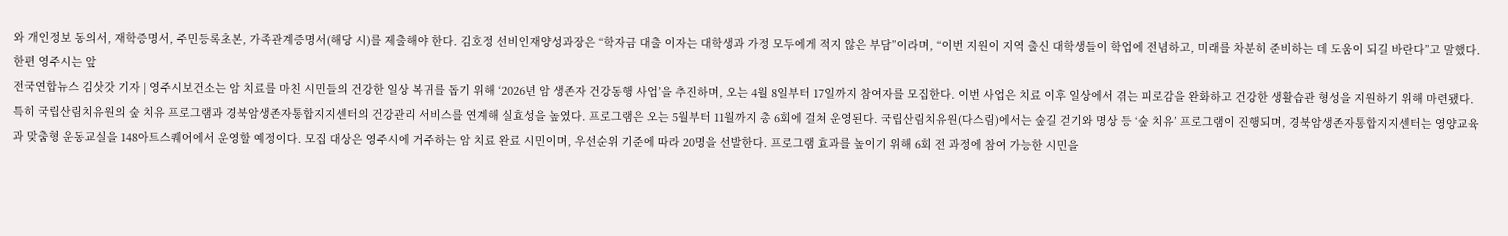와 개인정보 동의서, 재학증명서, 주민등록초본, 가족관계증명서(해당 시)를 제출해야 한다. 김호정 선비인재양성과장은 “학자금 대출 이자는 대학생과 가정 모두에게 적지 않은 부담”이라며, “이번 지원이 지역 출신 대학생들이 학업에 전념하고, 미래를 차분히 준비하는 데 도움이 되길 바란다”고 말했다. 한편 영주시는 앞
전국연합뉴스 김삿갓 기자 | 영주시보건소는 암 치료를 마친 시민들의 건강한 일상 복귀를 돕기 위해 ‘2026년 암 생존자 건강동행 사업’을 추진하며, 오는 4월 8일부터 17일까지 참여자를 모집한다. 이번 사업은 치료 이후 일상에서 겪는 피로감을 완화하고 건강한 생활습관 형성을 지원하기 위해 마련됐다. 특히 국립산림치유원의 숲 치유 프로그램과 경북암생존자통합지지센터의 건강관리 서비스를 연계해 실효성을 높였다. 프로그램은 오는 5월부터 11월까지 총 6회에 걸쳐 운영된다. 국립산림치유원(다스림)에서는 숲길 걷기와 명상 등 ‘숲 치유’ 프로그램이 진행되며, 경북암생존자통합지지센터는 영양교육과 맞춤형 운동교실을 148아트스퀘어에서 운영할 예정이다. 모집 대상은 영주시에 거주하는 암 치료 완료 시민이며, 우선순위 기준에 따라 20명을 선발한다. 프로그램 효과를 높이기 위해 6회 전 과정에 참여 가능한 시민을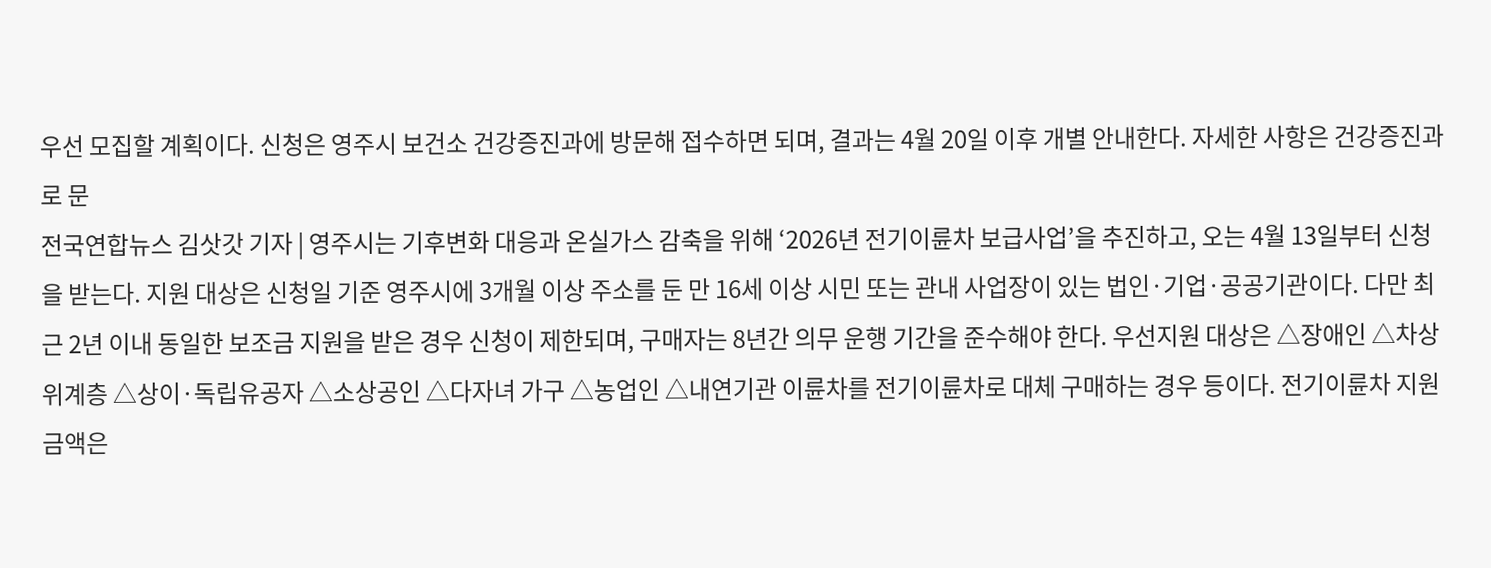우선 모집할 계획이다. 신청은 영주시 보건소 건강증진과에 방문해 접수하면 되며, 결과는 4월 20일 이후 개별 안내한다. 자세한 사항은 건강증진과로 문
전국연합뉴스 김삿갓 기자 | 영주시는 기후변화 대응과 온실가스 감축을 위해 ‘2026년 전기이륜차 보급사업’을 추진하고, 오는 4월 13일부터 신청을 받는다. 지원 대상은 신청일 기준 영주시에 3개월 이상 주소를 둔 만 16세 이상 시민 또는 관내 사업장이 있는 법인·기업·공공기관이다. 다만 최근 2년 이내 동일한 보조금 지원을 받은 경우 신청이 제한되며, 구매자는 8년간 의무 운행 기간을 준수해야 한다. 우선지원 대상은 △장애인 △차상위계층 △상이·독립유공자 △소상공인 △다자녀 가구 △농업인 △내연기관 이륜차를 전기이륜차로 대체 구매하는 경우 등이다. 전기이륜차 지원금액은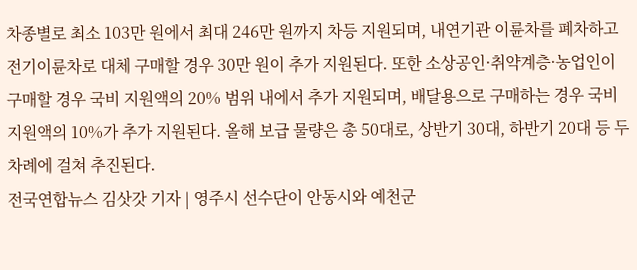차종별로 최소 103만 원에서 최대 246만 원까지 차등 지원되며, 내연기관 이륜차를 폐차하고 전기이륜차로 대체 구매할 경우 30만 원이 추가 지원된다. 또한 소상공인·취약계층·농업인이 구매할 경우 국비 지원액의 20% 범위 내에서 추가 지원되며, 배달용으로 구매하는 경우 국비 지원액의 10%가 추가 지원된다. 올해 보급 물량은 총 50대로, 상반기 30대, 하반기 20대 등 두 차례에 걸쳐 추진된다.
전국연합뉴스 김삿갓 기자 | 영주시 선수단이 안동시와 예천군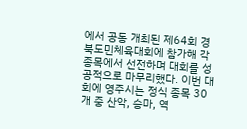에서 공동 개최된 제64회 경북도민체육대회에 참가해 각 종목에서 선전하며 대회를 성공적으로 마무리했다. 이번 대회에 영주시는 정식 종목 30개 중 산악, 승마, 역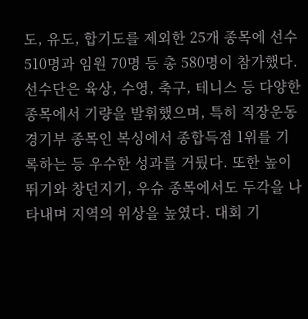도, 유도, 합기도를 제외한 25개 종목에 선수 510명과 임원 70명 등 총 580명이 참가했다. 선수단은 육상, 수영, 축구, 테니스 등 다양한 종목에서 기량을 발휘했으며, 특히 직장운동경기부 종목인 복싱에서 종합득점 1위를 기록하는 등 우수한 성과를 거뒀다. 또한 높이뛰기와 창던지기, 우슈 종목에서도 두각을 나타내며 지역의 위상을 높였다. 대회 기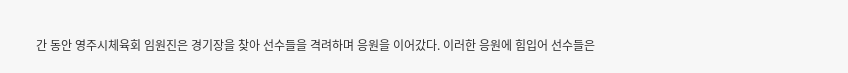간 동안 영주시체육회 임원진은 경기장을 찾아 선수들을 격려하며 응원을 이어갔다. 이러한 응원에 힘입어 선수들은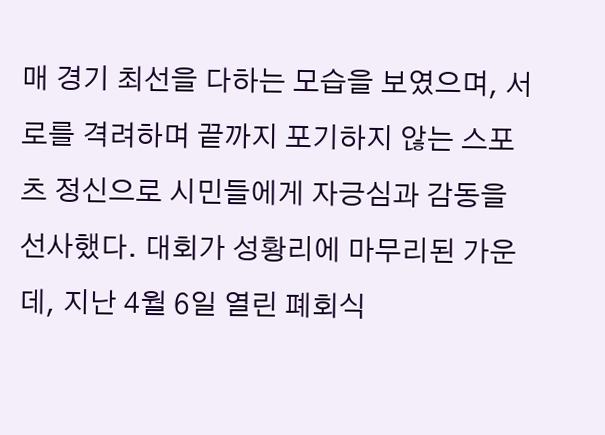매 경기 최선을 다하는 모습을 보였으며, 서로를 격려하며 끝까지 포기하지 않는 스포츠 정신으로 시민들에게 자긍심과 감동을 선사했다. 대회가 성황리에 마무리된 가운데, 지난 4월 6일 열린 폐회식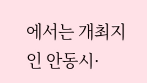에서는 개최지인 안동시·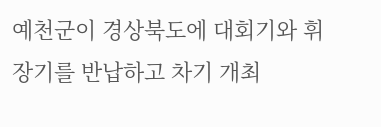예천군이 경상북도에 대회기와 휘장기를 반납하고 차기 개최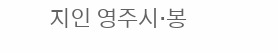지인 영주시·봉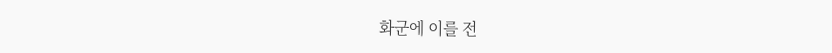화군에 이를 전